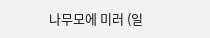나무모에 미러 (일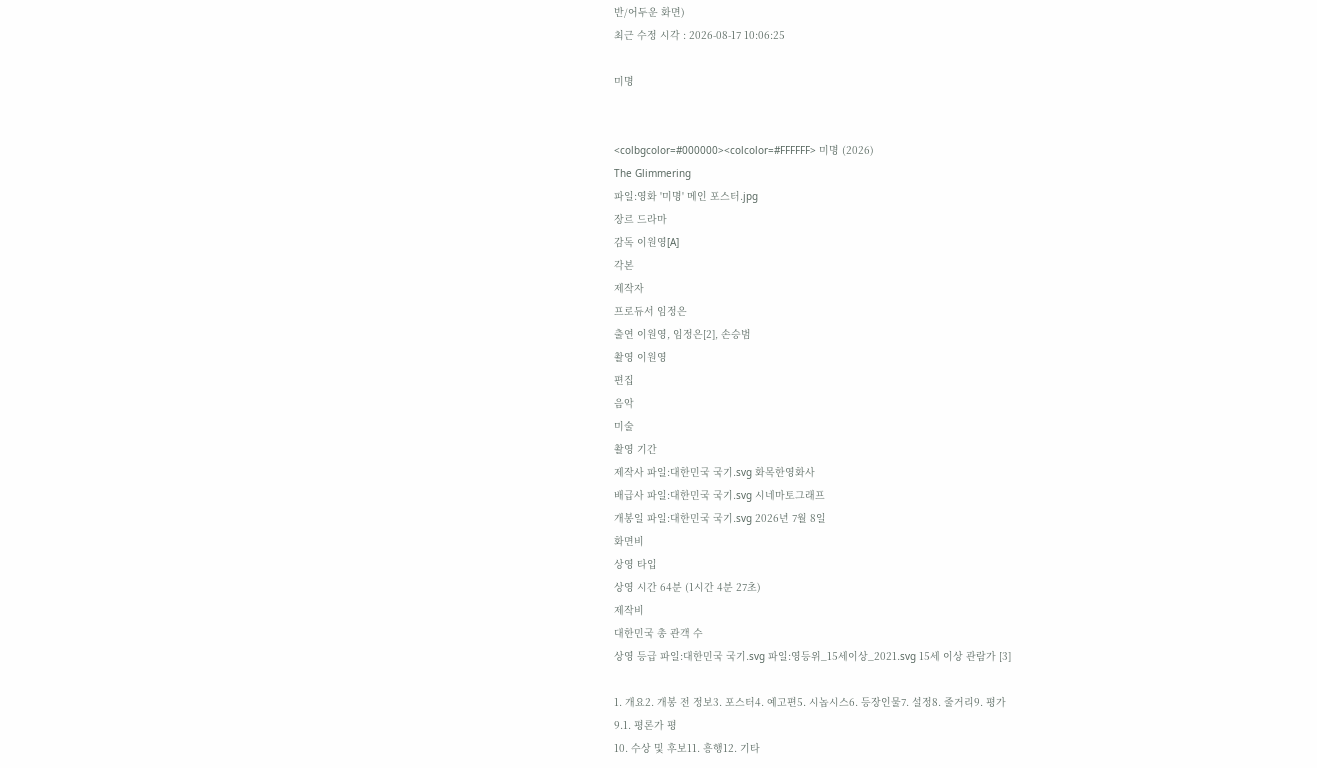반/어두운 화면)
최근 수정 시각 : 2026-08-17 10:06:25

미명


<colbgcolor=#000000><colcolor=#FFFFFF> 미명 (2026)
The Glimmering
파일:영화 '미명' 메인 포스터.jpg
장르 드라마
감독 이원영[A]
각본
제작자
프로듀서 임정은
출연 이원영, 임정은[2], 손승범
촬영 이원영
편집
음악
미술
촬영 기간
제작사 파일:대한민국 국기.svg 화목한영화사
배급사 파일:대한민국 국기.svg 시네마토그래프
개봉일 파일:대한민국 국기.svg 2026년 7월 8일
화면비
상영 타입
상영 시간 64분 (1시간 4분 27초)
제작비
대한민국 총 관객 수
상영 등급 파일:대한민국 국기.svg 파일:영등위_15세이상_2021.svg 15세 이상 관람가 [3]

1. 개요2. 개봉 전 정보3. 포스터4. 예고편5. 시놉시스6. 등장인물7. 설정8. 줄거리9. 평가
9.1. 평론가 평
10. 수상 및 후보11. 흥행12. 기타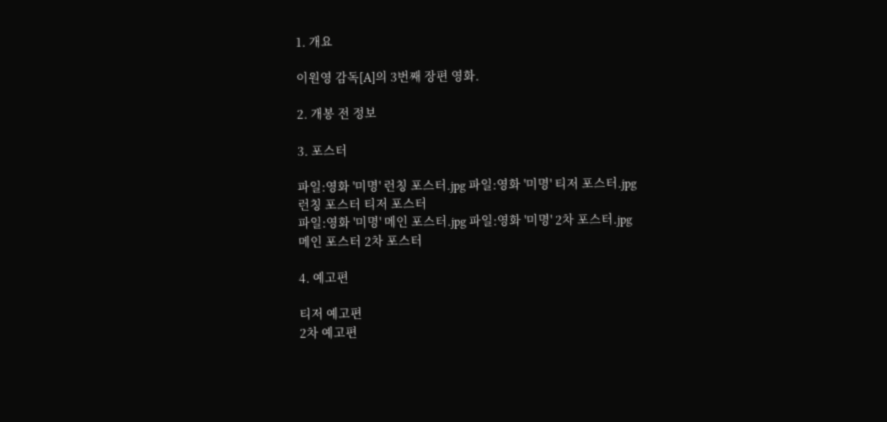1. 개요

이원영 감독[A]의 3번째 장편 영화.

2. 개봉 전 정보

3. 포스터

파일:영화 '미명' 런칭 포스터.jpg 파일:영화 '미명' 티저 포스터.jpg
런칭 포스터 티저 포스터
파일:영화 '미명' 메인 포스터.jpg 파일:영화 '미명' 2차 포스터.jpg
메인 포스터 2차 포스터

4. 예고편

티저 예고편
2차 예고편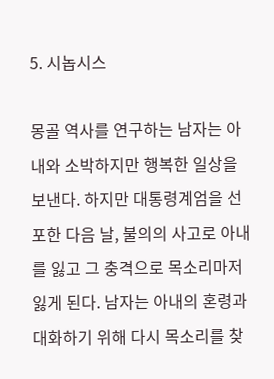5. 시놉시스

몽골 역사를 연구하는 남자는 아내와 소박하지만 행복한 일상을 보낸다. 하지만 대통령계엄을 선포한 다음 날, 불의의 사고로 아내를 잃고 그 충격으로 목소리마저 잃게 된다. 남자는 아내의 혼령과 대화하기 위해 다시 목소리를 찾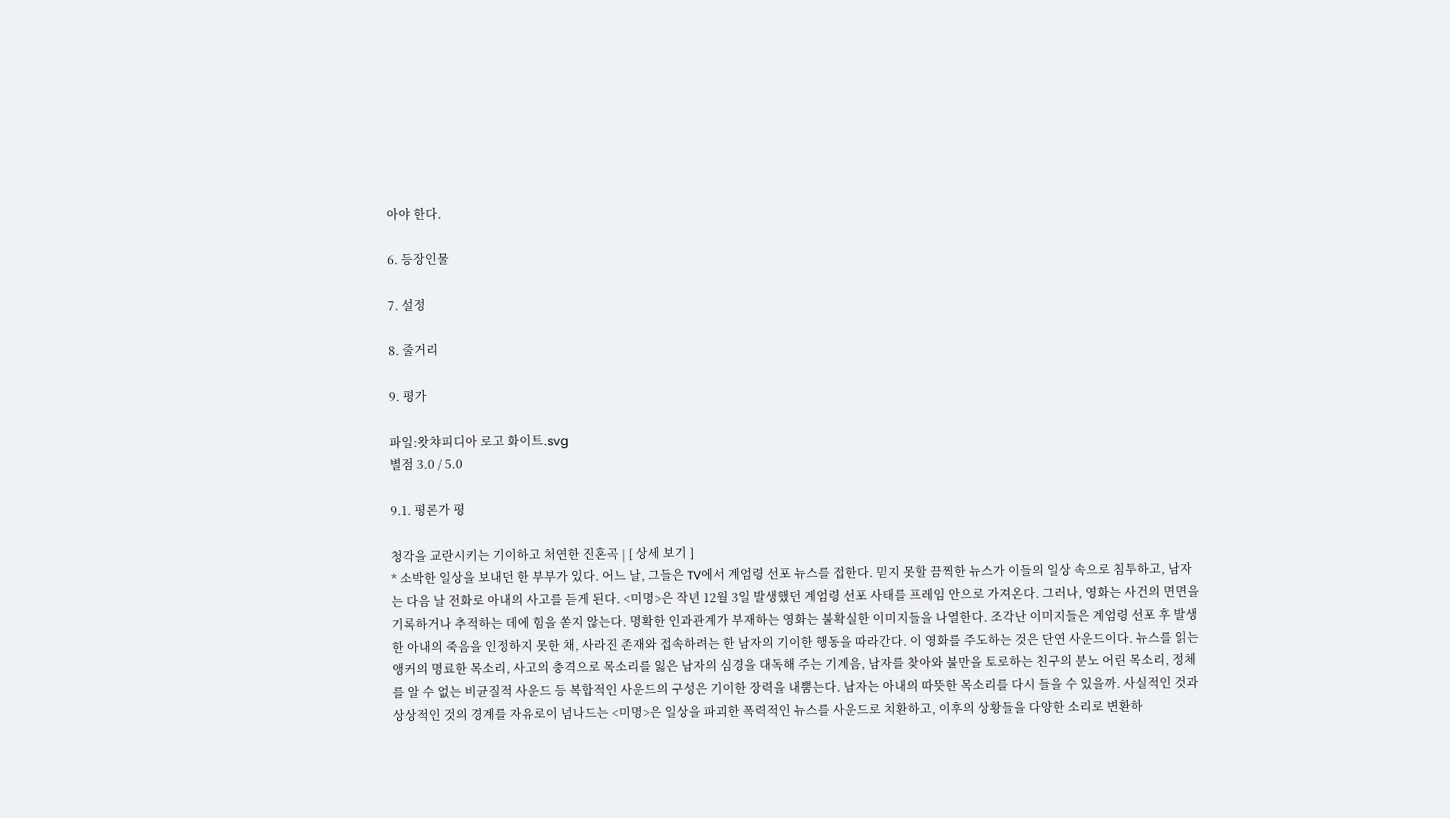아야 한다.

6. 등장인물

7. 설정

8. 줄거리

9. 평가

파일:왓챠피디아 로고 화이트.svg
별점 3.0 / 5.0

9.1. 평론가 평

청각을 교란시키는 기이하고 처연한 진혼곡 | [ 상세 보기 ]
* 소박한 일상을 보내던 한 부부가 있다. 어느 날, 그들은 TV에서 계엄령 선포 뉴스를 접한다. 믿지 못할 끔찍한 뉴스가 이들의 일상 속으로 침투하고, 남자는 다음 날 전화로 아내의 사고를 듣게 된다. <미명>은 작년 12월 3일 발생했던 계엄령 선포 사태를 프레임 안으로 가져온다. 그러나, 영화는 사건의 면면을 기록하거나 추적하는 데에 힘을 쏟지 않는다. 명확한 인과관계가 부재하는 영화는 불확실한 이미지들을 나열한다. 조각난 이미지들은 계엄령 선포 후 발생한 아내의 죽음을 인정하지 못한 채, 사라진 존재와 접속하려는 한 남자의 기이한 행동을 따라간다. 이 영화를 주도하는 것은 단연 사운드이다. 뉴스를 읽는 앵커의 명료한 목소리, 사고의 충격으로 목소리를 잃은 남자의 심경을 대독해 주는 기계음, 남자를 찾아와 불만을 토로하는 친구의 분노 어린 목소리, 정체를 알 수 없는 비균질적 사운드 등 복합적인 사운드의 구성은 기이한 장력을 내뿜는다. 남자는 아내의 따뜻한 목소리를 다시 들을 수 있을까. 사실적인 것과 상상적인 것의 경계를 자유로이 넘나드는 <미명>은 일상을 파괴한 폭력적인 뉴스를 사운드로 치환하고, 이후의 상황들을 다양한 소리로 변환하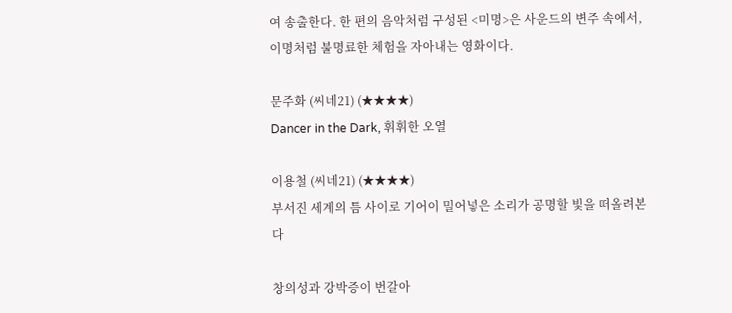여 송출한다. 한 편의 음악처럼 구성된 <미명>은 사운드의 변주 속에서, 이명처럼 불명료한 체험을 자아내는 영화이다.

문주화 (씨네21) (★★★★)
Dancer in the Dark, 휘휘한 오열

이용철 (씨네21) (★★★★)
부서진 세계의 틈 사이로 기어이 밀어넣은 소리가 공명할 빛을 떠올려본다

창의성과 강박증이 번갈아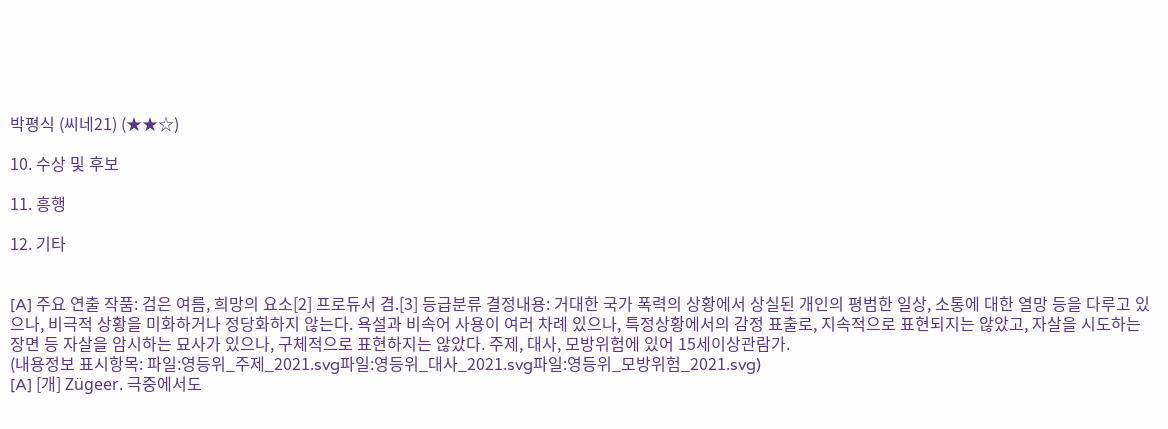박평식 (씨네21) (★★☆)

10. 수상 및 후보

11. 흥행

12. 기타


[A] 주요 연출 작품: 검은 여름, 희망의 요소[2] 프로듀서 겸.[3] 등급분류 결정내용: 거대한 국가 폭력의 상황에서 상실된 개인의 평범한 일상, 소통에 대한 열망 등을 다루고 있으나, 비극적 상황을 미화하거나 정당화하지 않는다. 욕설과 비속어 사용이 여러 차례 있으나, 특정상황에서의 감정 표출로, 지속적으로 표현되지는 않았고, 자살을 시도하는 장면 등 자살을 암시하는 묘사가 있으나, 구체적으로 표현하지는 않았다. 주제, 대사, 모방위험에 있어 15세이상관람가.
(내용정보 표시항목: 파일:영등위_주제_2021.svg파일:영등위_대사_2021.svg파일:영등위_모방위험_2021.svg)
[A] [개] Zügeer. 극중에서도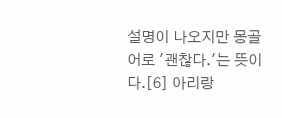설명이 나오지만 몽골어로 '괜찮다.'는 뜻이다.[6] 아리랑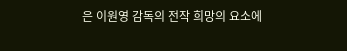은 이원영 감독의 전작 희망의 요소에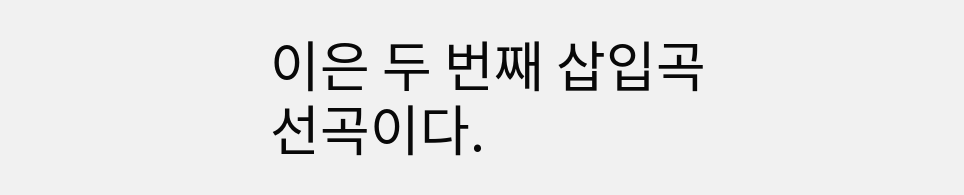이은 두 번째 삽입곡 선곡이다.